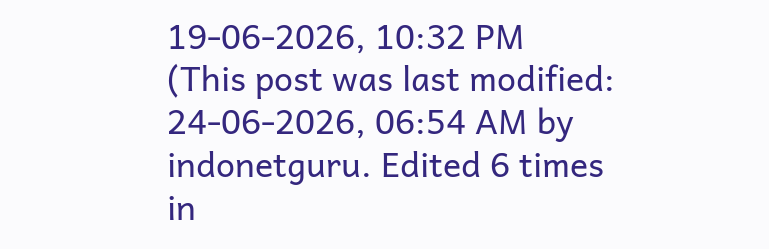19-06-2026, 10:32 PM
(This post was last modified: 24-06-2026, 06:54 AM by indonetguru. Edited 6 times in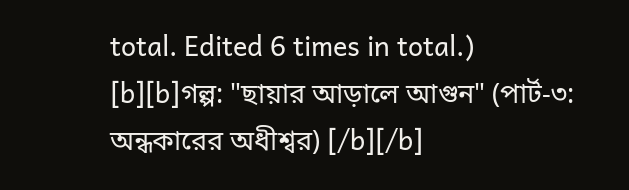total. Edited 6 times in total.)
[b][b]গল্প: "ছায়ার আড়ালে আগুন" (পার্ট-৩: অন্ধকারের অধীশ্বর) [/b][/b]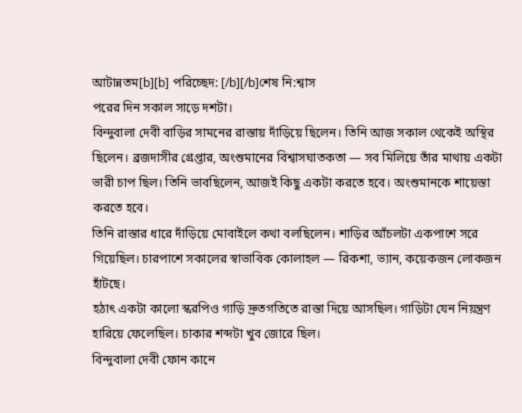আটান্নতম[b][b] পরিচ্ছেদ: [/b][/b]শেষ নি:শ্বাস
পরের দিন সকাল সাড়ে দশটা।
বিন্দুবালা দেবী বাড়ির সামনের রাস্তায় দাঁড়িয়ে ছিলেন। তিনি আজ সকাল থেকেই অস্থির ছিলেন। ব্রজদাসীর গ্রেপ্তার, অংশুমানের বিশ্বাসঘাতকতা — সব মিলিয়ে তাঁর মাথায় একটা ভারী চাপ ছিল। তিনি ভাবছিলেন, আজই কিছু একটা করতে হবে। অংশুমানকে শায়েস্তা করতে হবে।
তিনি রাস্তার ধারে দাঁড়িয়ে মোবাইলে কথা বলছিলেন। শাড়ির আঁচলটা একপাশে সরে গিয়েছিল। চারপাশে সকালের স্বাভাবিক কোলাহল — রিকশা, ভ্যান, কয়েকজন লোকজন হাঁটছে।
হঠাৎ একটা কালো স্করপিও গাড়ি দ্রুতগতিতে রাস্তা দিয়ে আসছিল। গাড়িটা যেন নিয়ন্ত্রণ হারিয়ে ফেলেছিল। চাকার শব্দটা খুব জোরে ছিল।
বিন্দুবালা দেবী ফোন কানে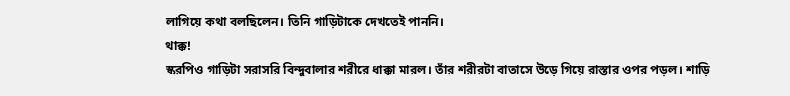লাগিয়ে কথা বলছিলেন। তিনি গাড়িটাকে দেখতেই পাননি।
থাক্ক!
স্করপিও গাড়িটা সরাসরি বিন্দুবালার শরীরে ধাক্কা মারল। তাঁর শরীরটা বাতাসে উড়ে গিয়ে রাস্তার ওপর পড়ল। শাড়ি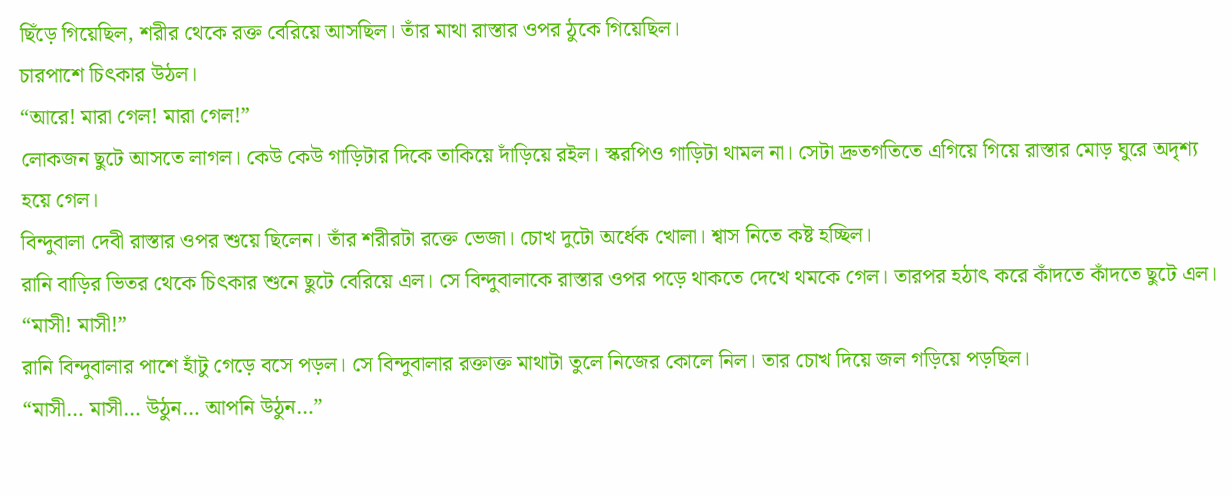ছিঁড়ে গিয়েছিল, শরীর থেকে রক্ত বেরিয়ে আসছিল। তাঁর মাথা রাস্তার ওপর ঠুকে গিয়েছিল।
চারপাশে চিৎকার উঠল।
“আরে! মারা গেল! মারা গেল!”
লোকজন ছুটে আসতে লাগল। কেউ কেউ গাড়িটার দিকে তাকিয়ে দাঁড়িয়ে রইল। স্করপিও গাড়িটা থামল না। সেটা দ্রুতগতিতে এগিয়ে গিয়ে রাস্তার মোড় ঘুরে অদৃশ্য হয়ে গেল।
বিন্দুবালা দেবী রাস্তার ওপর শুয়ে ছিলেন। তাঁর শরীরটা রক্তে ভেজা। চোখ দুটো অর্ধেক খোলা। শ্বাস নিতে কষ্ট হচ্ছিল।
রানি বাড়ির ভিতর থেকে চিৎকার শুনে ছুটে বেরিয়ে এল। সে বিন্দুবালাকে রাস্তার ওপর পড়ে থাকতে দেখে থমকে গেল। তারপর হঠাৎ করে কাঁদতে কাঁদতে ছুটে এল।
“মাসী! মাসী!”
রানি বিন্দুবালার পাশে হাঁটু গেড়ে বসে পড়ল। সে বিন্দুবালার রক্তাক্ত মাথাটা তুলে নিজের কোলে নিল। তার চোখ দিয়ে জল গড়িয়ে পড়ছিল।
“মাসী… মাসী… উঠুন… আপনি উঠুন…”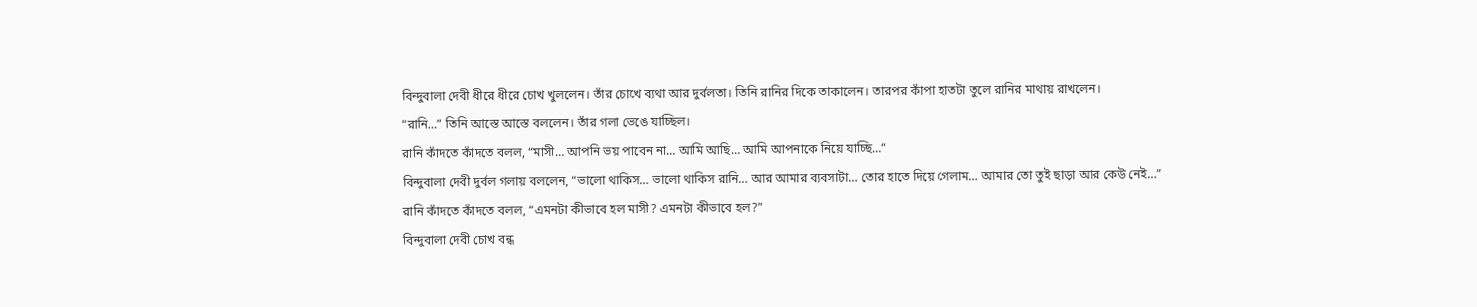বিন্দুবালা দেবী ধীরে ধীরে চোখ খুললেন। তাঁর চোখে ব্যথা আর দুর্বলতা। তিনি রানির দিকে তাকালেন। তারপর কাঁপা হাতটা তুলে রানির মাথায় রাখলেন।
“রানি…” তিনি আস্তে আস্তে বললেন। তাঁর গলা ভেঙে যাচ্ছিল।
রানি কাঁদতে কাঁদতে বলল, “মাসী… আপনি ভয় পাবেন না… আমি আছি… আমি আপনাকে নিয়ে যাচ্ছি…”
বিন্দুবালা দেবী দুর্বল গলায় বললেন, “ভালো থাকিস… ভালো থাকিস রানি… আর আমার ব্যবসাটা… তোর হাতে দিয়ে গেলাম… আমার তো তুই ছাড়া আর কেউ নেই…”
রানি কাঁদতে কাঁদতে বলল, “এমনটা কীভাবে হল মাসী? এমনটা কীভাবে হল?”
বিন্দুবালা দেবী চোখ বন্ধ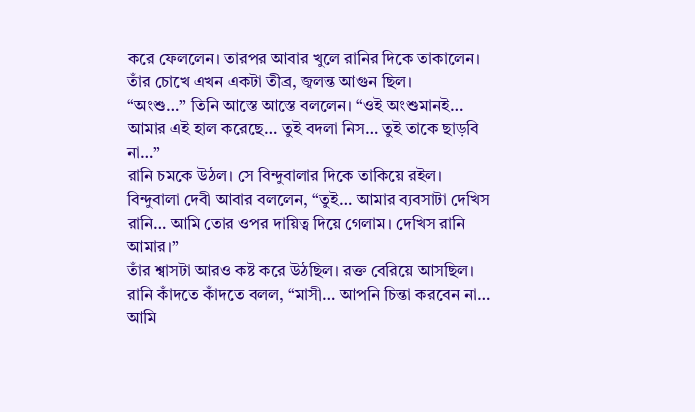করে ফেললেন। তারপর আবার খুলে রানির দিকে তাকালেন। তাঁর চোখে এখন একটা তীব্র, জ্বলন্ত আগুন ছিল।
“অংশু…” তিনি আস্তে আস্তে বললেন। “ওই অংশুমানই… আমার এই হাল করেছে… তুই বদলা নিস… তুই তাকে ছাড়বি না…”
রানি চমকে উঠল। সে বিন্দুবালার দিকে তাকিয়ে রইল।
বিন্দুবালা দেবী আবার বললেন, “তুই… আমার ব্যবসাটা দেখিস রানি… আমি তোর ওপর দায়িত্ব দিয়ে গেলাম। দেখিস রানি আমার।”
তাঁর শ্বাসটা আরও কষ্ট করে উঠছিল। রক্ত বেরিয়ে আসছিল।
রানি কাঁদতে কাঁদতে বলল, “মাসী… আপনি চিন্তা করবেন না… আমি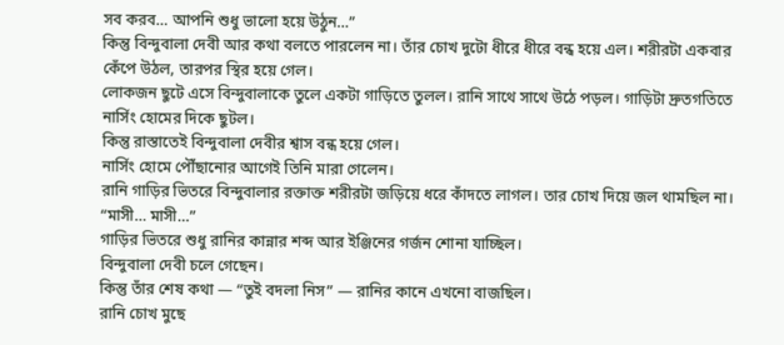সব করব… আপনি শুধু ভালো হয়ে উঠুন…”
কিন্তু বিন্দুবালা দেবী আর কথা বলতে পারলেন না। তাঁর চোখ দুটো ধীরে ধীরে বন্ধ হয়ে এল। শরীরটা একবার কেঁপে উঠল, তারপর স্থির হয়ে গেল।
লোকজন ছুটে এসে বিন্দুবালাকে তুলে একটা গাড়িতে তুলল। রানি সাথে সাথে উঠে পড়ল। গাড়িটা দ্রুতগতিতে নার্সিং হোমের দিকে ছুটল।
কিন্তু রাস্তাতেই বিন্দুবালা দেবীর শ্বাস বন্ধ হয়ে গেল।
নার্সিং হোমে পৌঁছানোর আগেই তিনি মারা গেলেন।
রানি গাড়ির ভিতরে বিন্দুবালার রক্তাক্ত শরীরটা জড়িয়ে ধরে কাঁদতে লাগল। তার চোখ দিয়ে জল থামছিল না।
“মাসী… মাসী…”
গাড়ির ভিতরে শুধু রানির কান্নার শব্দ আর ইঞ্জিনের গর্জন শোনা যাচ্ছিল।
বিন্দুবালা দেবী চলে গেছেন।
কিন্তু তাঁর শেষ কথা — “তুই বদলা নিস” — রানির কানে এখনো বাজছিল।
রানি চোখ মুছে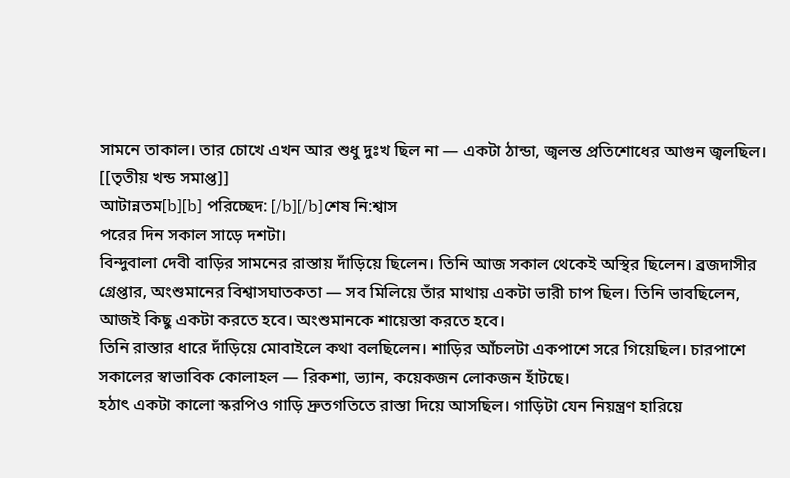সামনে তাকাল। তার চোখে এখন আর শুধু দুঃখ ছিল না — একটা ঠান্ডা, জ্বলন্ত প্রতিশোধের আগুন জ্বলছিল।
[[তৃতীয় খন্ড সমাপ্ত]]
আটান্নতম[b][b] পরিচ্ছেদ: [/b][/b]শেষ নি:শ্বাস
পরের দিন সকাল সাড়ে দশটা।
বিন্দুবালা দেবী বাড়ির সামনের রাস্তায় দাঁড়িয়ে ছিলেন। তিনি আজ সকাল থেকেই অস্থির ছিলেন। ব্রজদাসীর গ্রেপ্তার, অংশুমানের বিশ্বাসঘাতকতা — সব মিলিয়ে তাঁর মাথায় একটা ভারী চাপ ছিল। তিনি ভাবছিলেন, আজই কিছু একটা করতে হবে। অংশুমানকে শায়েস্তা করতে হবে।
তিনি রাস্তার ধারে দাঁড়িয়ে মোবাইলে কথা বলছিলেন। শাড়ির আঁচলটা একপাশে সরে গিয়েছিল। চারপাশে সকালের স্বাভাবিক কোলাহল — রিকশা, ভ্যান, কয়েকজন লোকজন হাঁটছে।
হঠাৎ একটা কালো স্করপিও গাড়ি দ্রুতগতিতে রাস্তা দিয়ে আসছিল। গাড়িটা যেন নিয়ন্ত্রণ হারিয়ে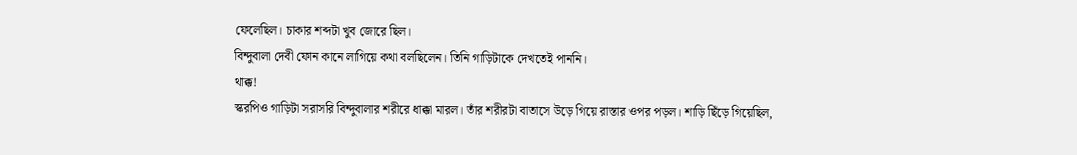ফেলেছিল। চাকার শব্দটা খুব জোরে ছিল।
বিন্দুবালা দেবী ফোন কানে লাগিয়ে কথা বলছিলেন। তিনি গাড়িটাকে দেখতেই পাননি।
থাক্ক!
স্করপিও গাড়িটা সরাসরি বিন্দুবালার শরীরে ধাক্কা মারল। তাঁর শরীরটা বাতাসে উড়ে গিয়ে রাস্তার ওপর পড়ল। শাড়ি ছিঁড়ে গিয়েছিল,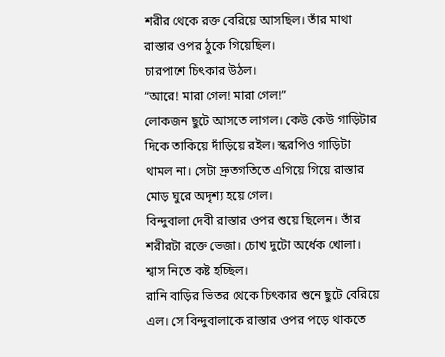শরীর থেকে রক্ত বেরিয়ে আসছিল। তাঁর মাথা রাস্তার ওপর ঠুকে গিয়েছিল।
চারপাশে চিৎকার উঠল।
“আরে! মারা গেল! মারা গেল!”
লোকজন ছুটে আসতে লাগল। কেউ কেউ গাড়িটার দিকে তাকিয়ে দাঁড়িয়ে রইল। স্করপিও গাড়িটা থামল না। সেটা দ্রুতগতিতে এগিয়ে গিয়ে রাস্তার মোড় ঘুরে অদৃশ্য হয়ে গেল।
বিন্দুবালা দেবী রাস্তার ওপর শুয়ে ছিলেন। তাঁর শরীরটা রক্তে ভেজা। চোখ দুটো অর্ধেক খোলা। শ্বাস নিতে কষ্ট হচ্ছিল।
রানি বাড়ির ভিতর থেকে চিৎকার শুনে ছুটে বেরিয়ে এল। সে বিন্দুবালাকে রাস্তার ওপর পড়ে থাকতে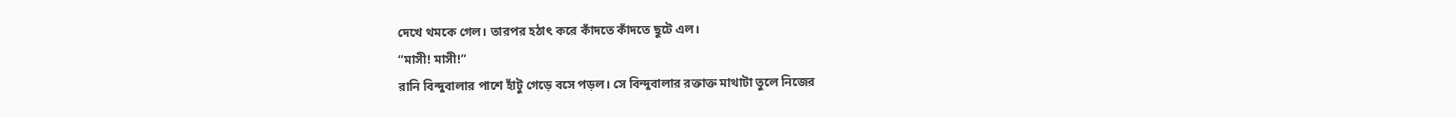দেখে থমকে গেল। তারপর হঠাৎ করে কাঁদতে কাঁদতে ছুটে এল।
“মাসী! মাসী!”
রানি বিন্দুবালার পাশে হাঁটু গেড়ে বসে পড়ল। সে বিন্দুবালার রক্তাক্ত মাথাটা তুলে নিজের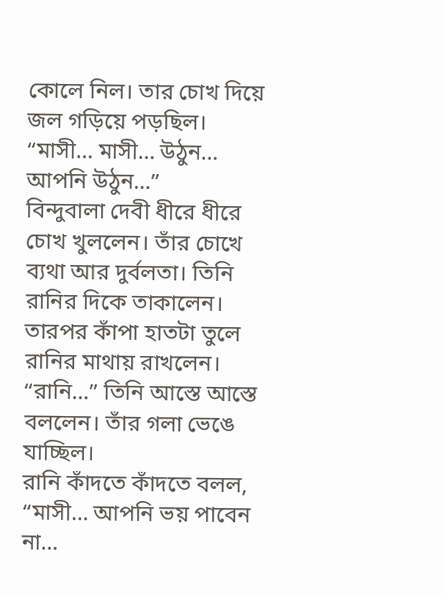কোলে নিল। তার চোখ দিয়ে জল গড়িয়ে পড়ছিল।
“মাসী… মাসী… উঠুন… আপনি উঠুন…”
বিন্দুবালা দেবী ধীরে ধীরে চোখ খুললেন। তাঁর চোখে ব্যথা আর দুর্বলতা। তিনি রানির দিকে তাকালেন। তারপর কাঁপা হাতটা তুলে রানির মাথায় রাখলেন।
“রানি…” তিনি আস্তে আস্তে বললেন। তাঁর গলা ভেঙে যাচ্ছিল।
রানি কাঁদতে কাঁদতে বলল, “মাসী… আপনি ভয় পাবেন না…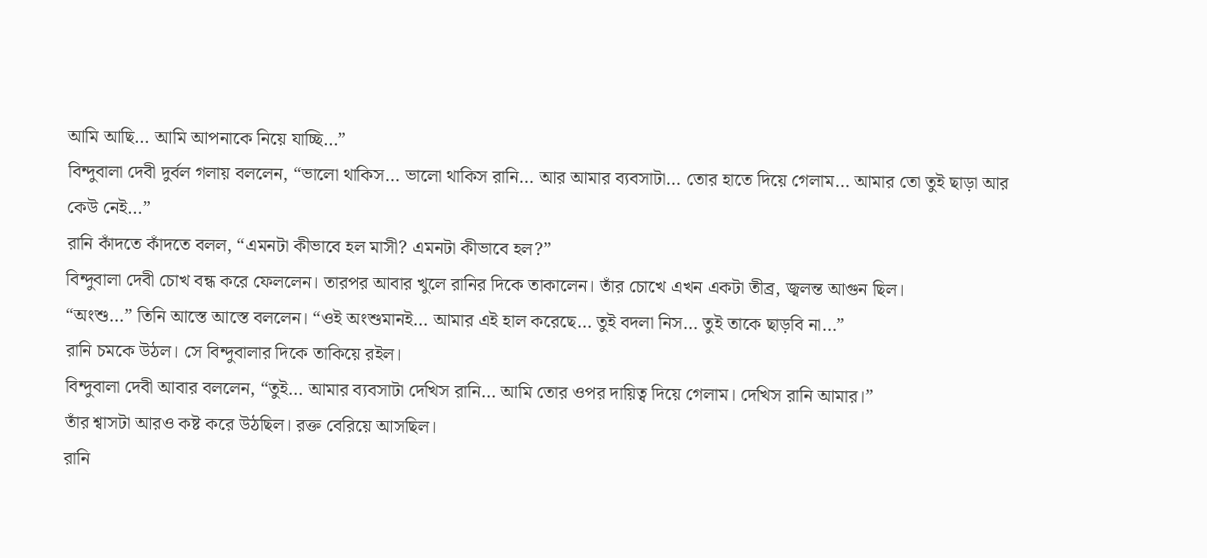আমি আছি… আমি আপনাকে নিয়ে যাচ্ছি…”
বিন্দুবালা দেবী দুর্বল গলায় বললেন, “ভালো থাকিস… ভালো থাকিস রানি… আর আমার ব্যবসাটা… তোর হাতে দিয়ে গেলাম… আমার তো তুই ছাড়া আর কেউ নেই…”
রানি কাঁদতে কাঁদতে বলল, “এমনটা কীভাবে হল মাসী? এমনটা কীভাবে হল?”
বিন্দুবালা দেবী চোখ বন্ধ করে ফেললেন। তারপর আবার খুলে রানির দিকে তাকালেন। তাঁর চোখে এখন একটা তীব্র, জ্বলন্ত আগুন ছিল।
“অংশু…” তিনি আস্তে আস্তে বললেন। “ওই অংশুমানই… আমার এই হাল করেছে… তুই বদলা নিস… তুই তাকে ছাড়বি না…”
রানি চমকে উঠল। সে বিন্দুবালার দিকে তাকিয়ে রইল।
বিন্দুবালা দেবী আবার বললেন, “তুই… আমার ব্যবসাটা দেখিস রানি… আমি তোর ওপর দায়িত্ব দিয়ে গেলাম। দেখিস রানি আমার।”
তাঁর শ্বাসটা আরও কষ্ট করে উঠছিল। রক্ত বেরিয়ে আসছিল।
রানি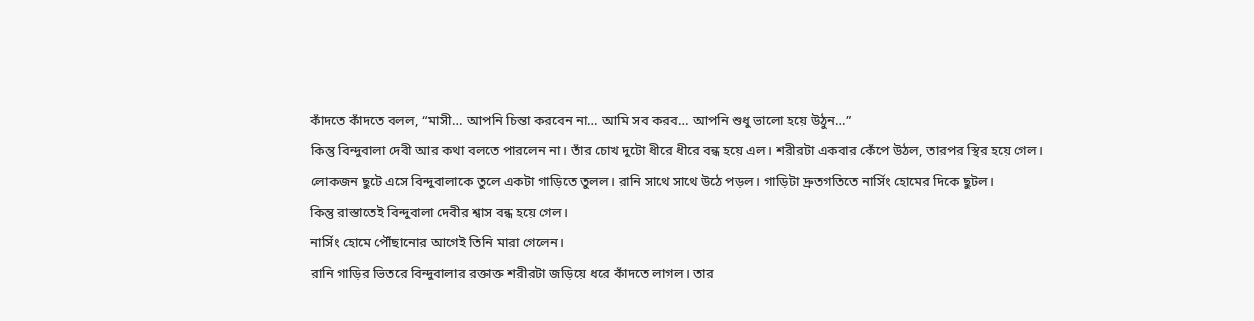কাঁদতে কাঁদতে বলল, “মাসী… আপনি চিন্তা করবেন না… আমি সব করব… আপনি শুধু ভালো হয়ে উঠুন…”
কিন্তু বিন্দুবালা দেবী আর কথা বলতে পারলেন না। তাঁর চোখ দুটো ধীরে ধীরে বন্ধ হয়ে এল। শরীরটা একবার কেঁপে উঠল, তারপর স্থির হয়ে গেল।
লোকজন ছুটে এসে বিন্দুবালাকে তুলে একটা গাড়িতে তুলল। রানি সাথে সাথে উঠে পড়ল। গাড়িটা দ্রুতগতিতে নার্সিং হোমের দিকে ছুটল।
কিন্তু রাস্তাতেই বিন্দুবালা দেবীর শ্বাস বন্ধ হয়ে গেল।
নার্সিং হোমে পৌঁছানোর আগেই তিনি মারা গেলেন।
রানি গাড়ির ভিতরে বিন্দুবালার রক্তাক্ত শরীরটা জড়িয়ে ধরে কাঁদতে লাগল। তার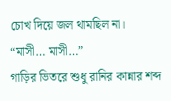চোখ দিয়ে জল থামছিল না।
“মাসী… মাসী…”
গাড়ির ভিতরে শুধু রানির কান্নার শব্দ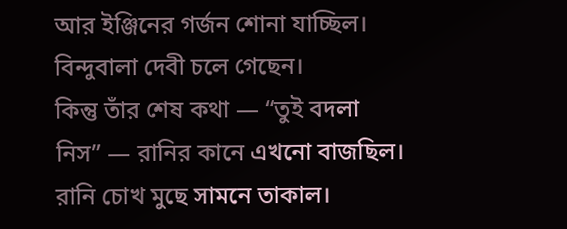আর ইঞ্জিনের গর্জন শোনা যাচ্ছিল।
বিন্দুবালা দেবী চলে গেছেন।
কিন্তু তাঁর শেষ কথা — “তুই বদলা নিস” — রানির কানে এখনো বাজছিল।
রানি চোখ মুছে সামনে তাকাল।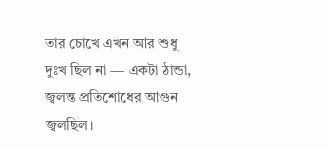তার চোখে এখন আর শুধু দুঃখ ছিল না — একটা ঠান্ডা, জ্বলন্ত প্রতিশোধের আগুন জ্বলছিল।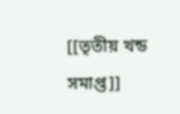[[তৃতীয় খন্ড সমাপ্ত]]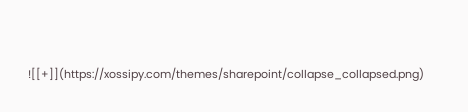![[+]](https://xossipy.com/themes/sharepoint/collapse_collapsed.png)